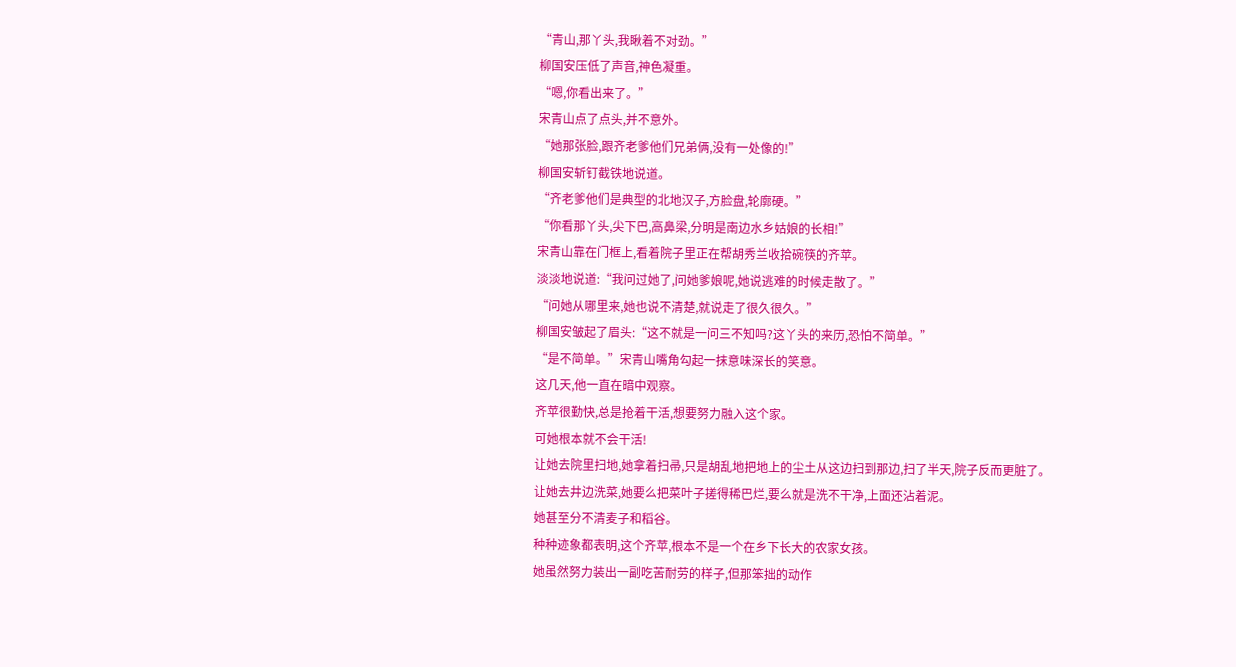“青山,那丫头,我瞅着不对劲。”
柳国安压低了声音,神色凝重。
“嗯,你看出来了。”
宋青山点了点头,并不意外。
“她那张脸,跟齐老爹他们兄弟俩,没有一处像的!”
柳国安斩钉截铁地说道。
“齐老爹他们是典型的北地汉子,方脸盘,轮廓硬。”
“你看那丫头,尖下巴,高鼻梁,分明是南边水乡姑娘的长相!”
宋青山靠在门框上,看着院子里正在帮胡秀兰收拾碗筷的齐苹。
淡淡地说道:“我问过她了,问她爹娘呢,她说逃难的时候走散了。”
“问她从哪里来,她也说不清楚,就说走了很久很久。”
柳国安皱起了眉头:“这不就是一问三不知吗?这丫头的来历,恐怕不简单。”
“是不简单。”宋青山嘴角勾起一抹意味深长的笑意。
这几天,他一直在暗中观察。
齐苹很勤快,总是抢着干活,想要努力融入这个家。
可她根本就不会干活!
让她去院里扫地,她拿着扫帚,只是胡乱地把地上的尘土从这边扫到那边,扫了半天,院子反而更脏了。
让她去井边洗菜,她要么把菜叶子搓得稀巴烂,要么就是洗不干净,上面还沾着泥。
她甚至分不清麦子和稻谷。
种种迹象都表明,这个齐苹,根本不是一个在乡下长大的农家女孩。
她虽然努力装出一副吃苦耐劳的样子,但那笨拙的动作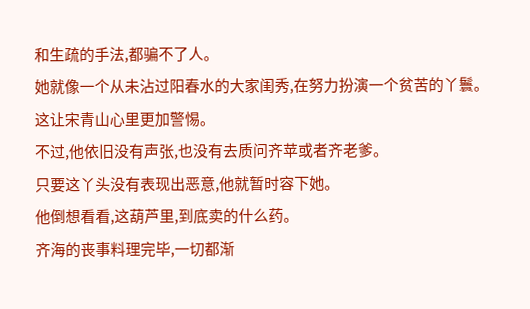和生疏的手法,都骗不了人。
她就像一个从未沾过阳春水的大家闺秀,在努力扮演一个贫苦的丫鬟。
这让宋青山心里更加警惕。
不过,他依旧没有声张,也没有去质问齐苹或者齐老爹。
只要这丫头没有表现出恶意,他就暂时容下她。
他倒想看看,这葫芦里,到底卖的什么药。
齐海的丧事料理完毕,一切都渐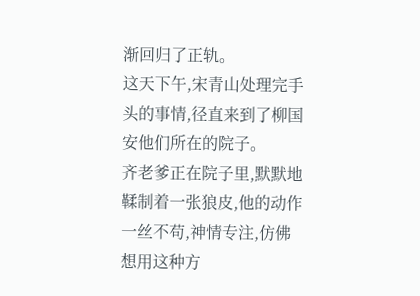渐回归了正轨。
这天下午,宋青山处理完手头的事情,径直来到了柳国安他们所在的院子。
齐老爹正在院子里,默默地鞣制着一张狼皮,他的动作一丝不苟,神情专注,仿佛想用这种方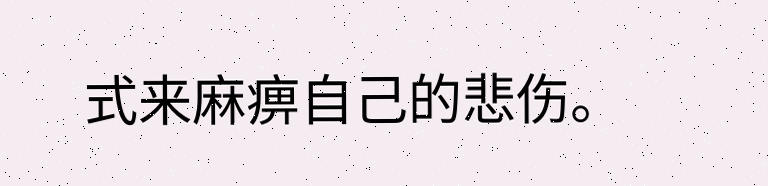式来麻痹自己的悲伤。